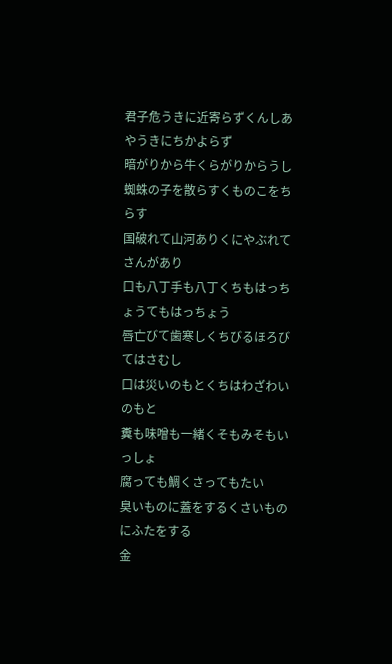君子危うきに近寄らずくんしあやうきにちかよらず
暗がりから牛くらがりからうし
蜘蛛の子を散らすくものこをちらす
国破れて山河ありくにやぶれてさんがあり
口も八丁手も八丁くちもはっちょうてもはっちょう
唇亡びて歯寒しくちびるほろびてはさむし
口は災いのもとくちはわざわいのもと
糞も味噌も一緒くそもみそもいっしょ
腐っても鯛くさってもたい
臭いものに蓋をするくさいものにふたをする
金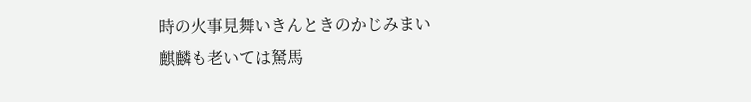時の火事見舞いきんときのかじみまい
麒麟も老いては駑馬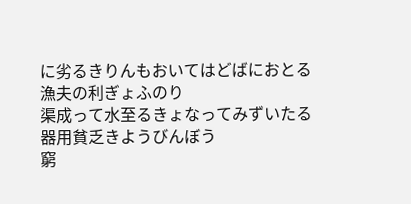に劣るきりんもおいてはどばにおとる
漁夫の利ぎょふのり
渠成って水至るきょなってみずいたる
器用貧乏きようびんぼう
窮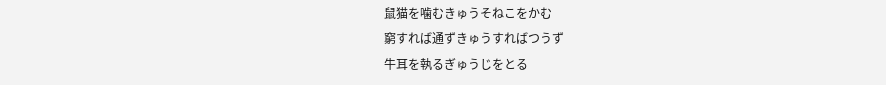鼠猫を噛むきゅうそねこをかむ
窮すれば通ずきゅうすればつうず
牛耳を執るぎゅうじをとる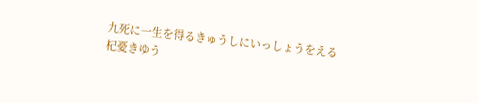九死に一生を得るきゅうしにいっしょうをえる
杞憂きゆう